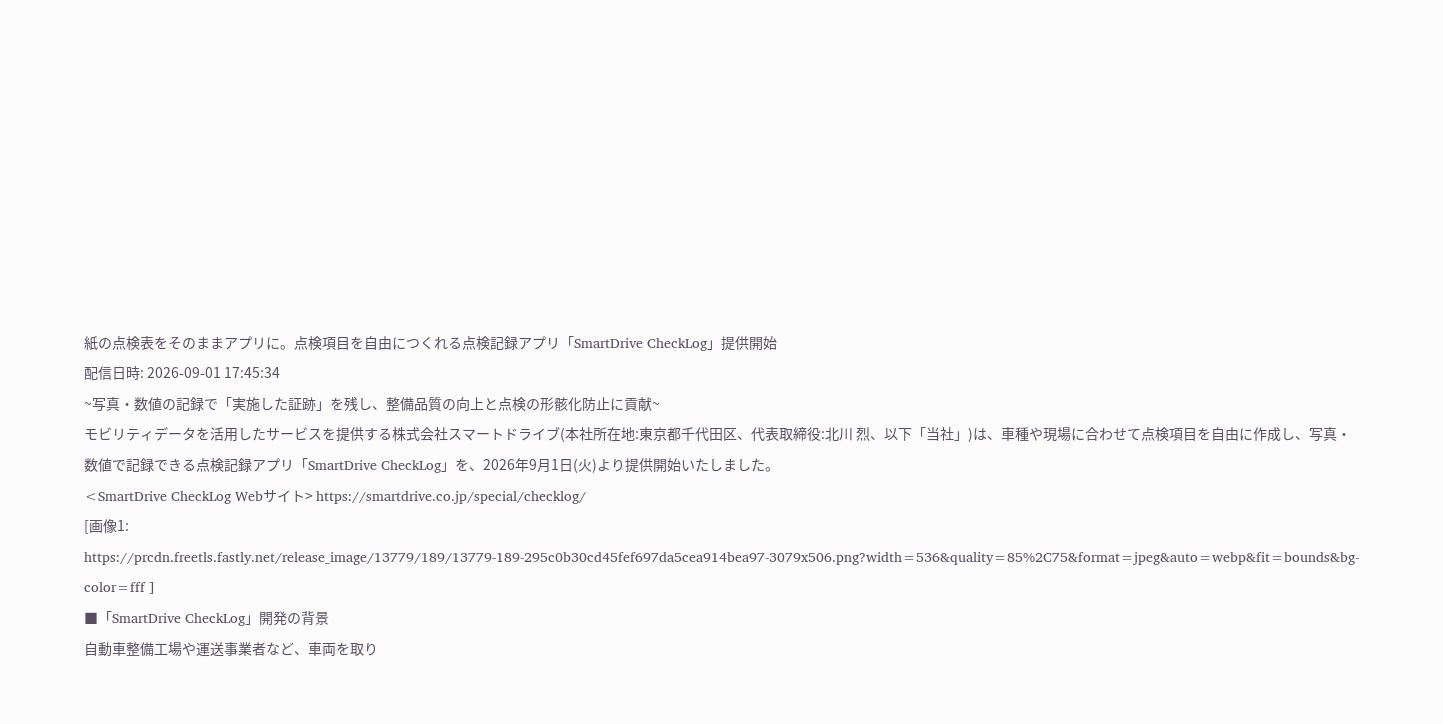紙の点検表をそのままアプリに。点検項目を自由につくれる点検記録アプリ「SmartDrive CheckLog」提供開始
配信日時: 2026-09-01 17:45:34
~写真・数値の記録で「実施した証跡」を残し、整備品質の向上と点検の形骸化防止に貢献~
モビリティデータを活用したサービスを提供する株式会社スマートドライブ(本社所在地:東京都千代田区、代表取締役:北川 烈、以下「当社」)は、車種や現場に合わせて点検項目を自由に作成し、写真・数値で記録できる点検記録アプリ「SmartDrive CheckLog」を、2026年9月1日(火)より提供開始いたしました。
<SmartDrive CheckLog Webサイト> https://smartdrive.co.jp/special/checklog/
[画像1: https://prcdn.freetls.fastly.net/release_image/13779/189/13779-189-295c0b30cd45fef697da5cea914bea97-3079x506.png?width=536&quality=85%2C75&format=jpeg&auto=webp&fit=bounds&bg-color=fff ]
■「SmartDrive CheckLog」開発の背景
自動車整備工場や運送事業者など、車両を取り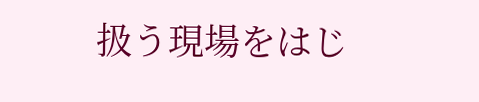扱う現場をはじ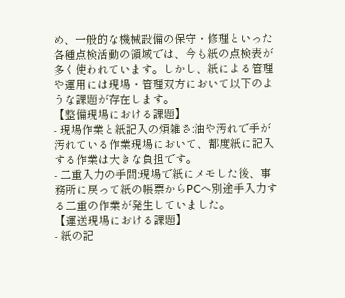め、一般的な機械設備の保守・修理といった各種点検活動の領域では、今も紙の点検表が多く使われています。しかし、紙による管理や運用には現場・管理双方において以下のような課題が存在します。
【整備現場における課題】
- 現場作業と紙記入の煩雑さ:油や汚れで手が汚れている作業現場において、都度紙に記入する作業は大きな負担です。
- 二重入力の手間:現場で紙にメモした後、事務所に戻って紙の帳票からPCへ別途手入力する二重の作業が発生していました。
【運送現場における課題】
- 紙の記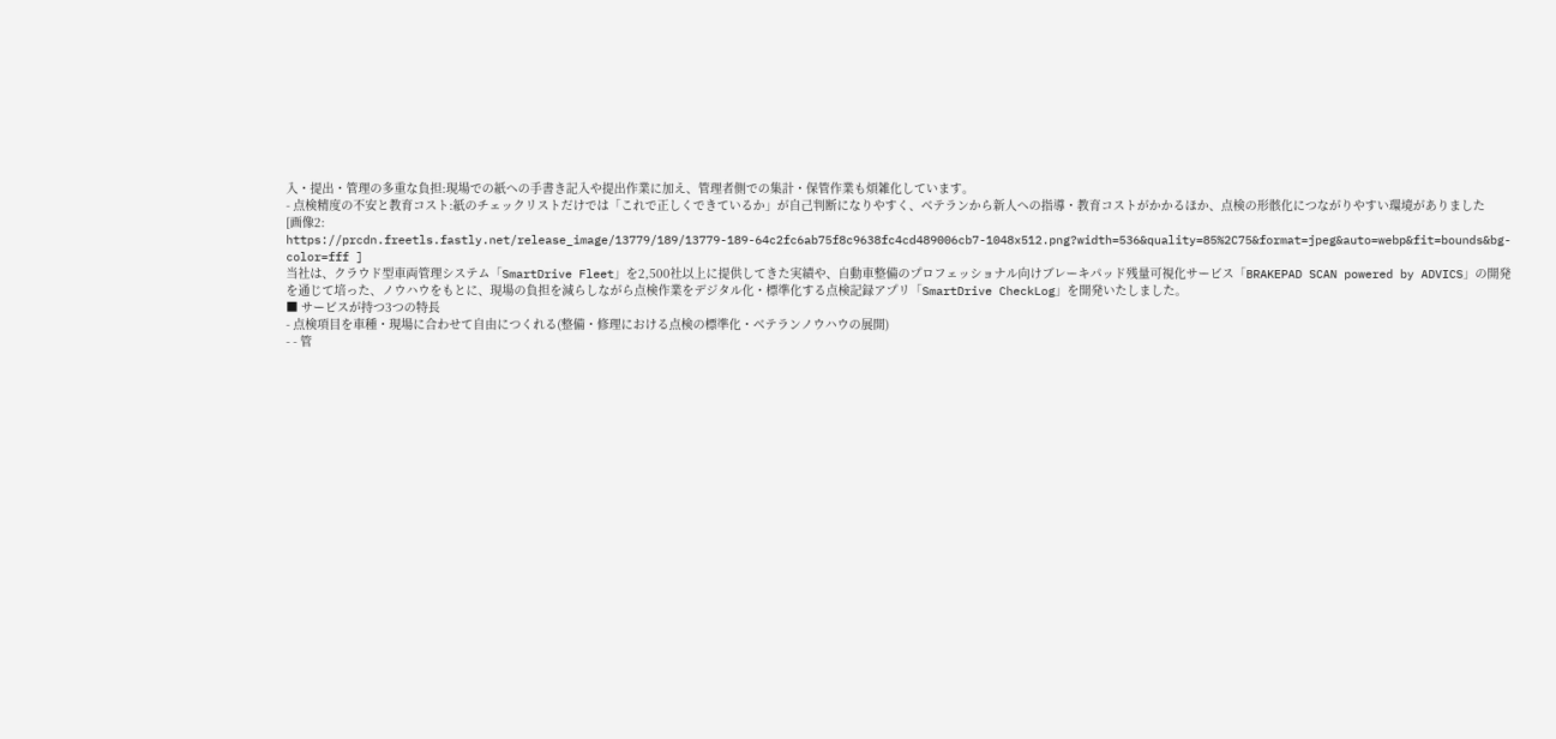入・提出・管理の多重な負担:現場での紙への手書き記入や提出作業に加え、管理者側での集計・保管作業も煩雑化しています。
- 点検精度の不安と教育コスト:紙のチェックリストだけでは「これで正しくできているか」が自己判断になりやすく、ベテランから新人への指導・教育コストがかかるほか、点検の形骸化につながりやすい環境がありました
[画像2: https://prcdn.freetls.fastly.net/release_image/13779/189/13779-189-64c2fc6ab75f8c9638fc4cd489006cb7-1048x512.png?width=536&quality=85%2C75&format=jpeg&auto=webp&fit=bounds&bg-color=fff ]
当社は、クラウド型車両管理システム「SmartDrive Fleet」を2,500社以上に提供してきた実績や、自動車整備のプロフェッショナル向けブレーキパッド残量可視化サービス「BRAKEPAD SCAN powered by ADVICS」の開発を通じて培った、ノウハウをもとに、現場の負担を減らしながら点検作業をデジタル化・標準化する点検記録アプリ「SmartDrive CheckLog」を開発いたしました。
■ サービスが持つ3つの特長
- 点検項目を車種・現場に合わせて自由につくれる(整備・修理における点検の標準化・ベテランノウハウの展開)
- - 管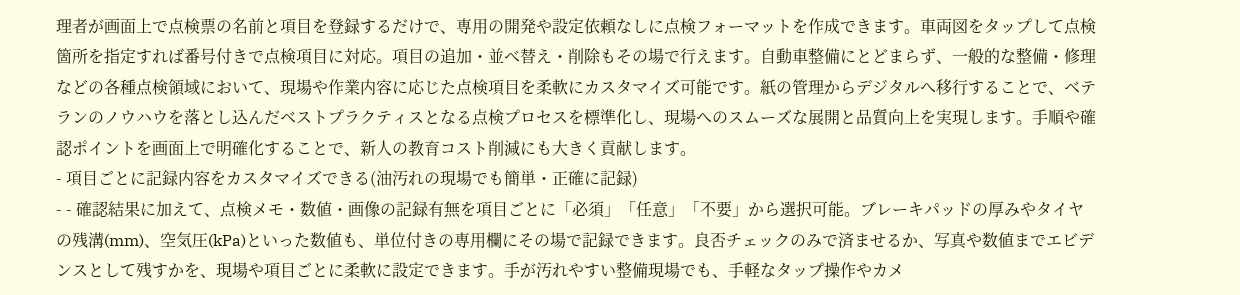理者が画面上で点検票の名前と項目を登録するだけで、専用の開発や設定依頼なしに点検フォーマットを作成できます。車両図をタップして点検箇所を指定すれば番号付きで点検項目に対応。項目の追加・並べ替え・削除もその場で行えます。自動車整備にとどまらず、一般的な整備・修理などの各種点検領域において、現場や作業内容に応じた点検項目を柔軟にカスタマイズ可能です。紙の管理からデジタルへ移行することで、ベテランのノウハウを落とし込んだベストプラクティスとなる点検プロセスを標準化し、現場へのスムーズな展開と品質向上を実現します。手順や確認ポイントを画面上で明確化することで、新人の教育コスト削減にも大きく貢献します。
- 項目ごとに記録内容をカスタマイズできる(油汚れの現場でも簡単・正確に記録)
- - 確認結果に加えて、点検メモ・数値・画像の記録有無を項目ごとに「必須」「任意」「不要」から選択可能。ブレーキパッドの厚みやタイヤの残溝(mm)、空気圧(kPa)といった数値も、単位付きの専用欄にその場で記録できます。良否チェックのみで済ませるか、写真や数値までエビデンスとして残すかを、現場や項目ごとに柔軟に設定できます。手が汚れやすい整備現場でも、手軽なタップ操作やカメ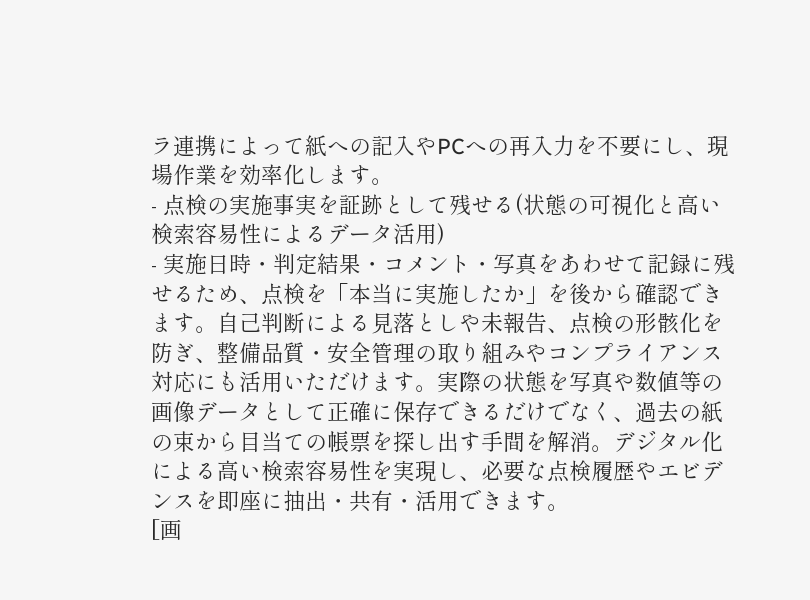ラ連携によって紙への記入やPCへの再入力を不要にし、現場作業を効率化します。
- 点検の実施事実を証跡として残せる(状態の可視化と高い検索容易性によるデータ活用)
- 実施日時・判定結果・コメント・写真をあわせて記録に残せるため、点検を「本当に実施したか」を後から確認できます。自己判断による見落としや未報告、点検の形骸化を防ぎ、整備品質・安全管理の取り組みやコンプライアンス対応にも活用いただけます。実際の状態を写真や数値等の画像データとして正確に保存できるだけでなく、過去の紙の束から目当ての帳票を探し出す手間を解消。デジタル化による高い検索容易性を実現し、必要な点検履歴やエビデンスを即座に抽出・共有・活用できます。
[画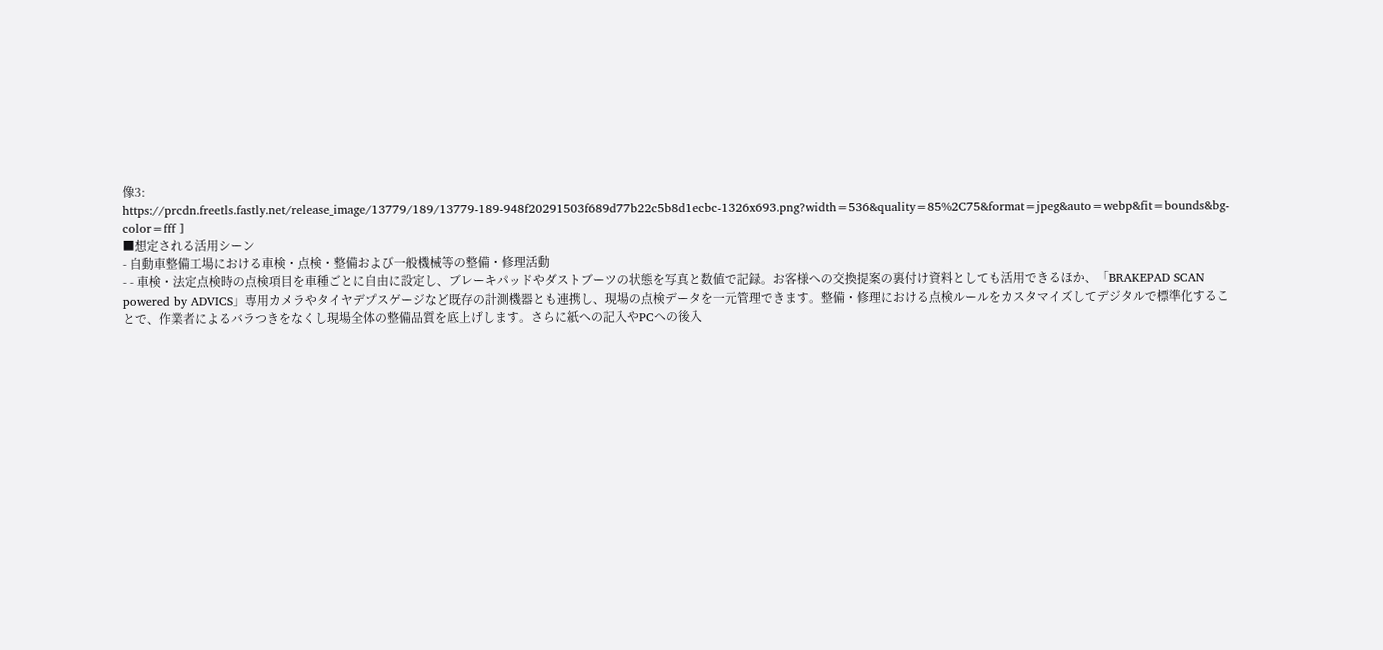像3: https://prcdn.freetls.fastly.net/release_image/13779/189/13779-189-948f20291503f689d77b22c5b8d1ecbc-1326x693.png?width=536&quality=85%2C75&format=jpeg&auto=webp&fit=bounds&bg-color=fff ]
■想定される活用シーン
- 自動車整備工場における車検・点検・整備および一般機械等の整備・修理活動
- - 車検・法定点検時の点検項目を車種ごとに自由に設定し、ブレーキパッドやダストブーツの状態を写真と数値で記録。お客様への交換提案の裏付け資料としても活用できるほか、「BRAKEPAD SCAN powered by ADVICS」専用カメラやタイヤデプスゲージなど既存の計測機器とも連携し、現場の点検データを一元管理できます。整備・修理における点検ルールをカスタマイズしてデジタルで標準化することで、作業者によるバラつきをなくし現場全体の整備品質を底上げします。さらに紙への記入やPCへの後入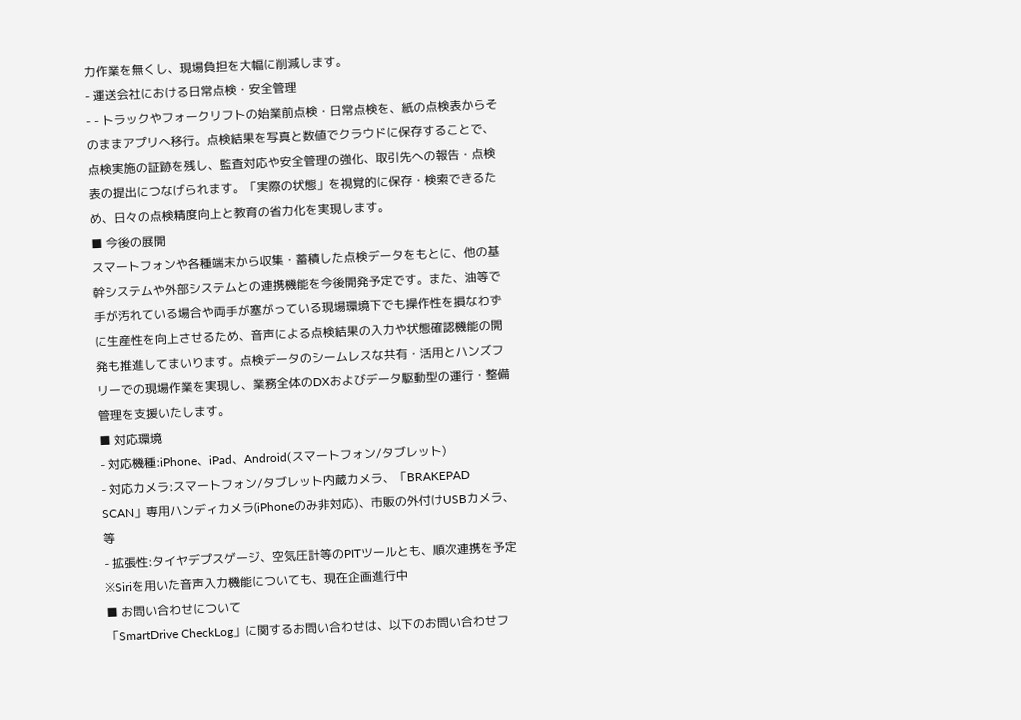力作業を無くし、現場負担を大幅に削減します。
- 運送会社における日常点検・安全管理
- - トラックやフォークリフトの始業前点検・日常点検を、紙の点検表からそのままアプリへ移行。点検結果を写真と数値でクラウドに保存することで、点検実施の証跡を残し、監査対応や安全管理の強化、取引先への報告・点検表の提出につなげられます。「実際の状態」を視覚的に保存・検索できるため、日々の点検精度向上と教育の省力化を実現します。
■ 今後の展開
スマートフォンや各種端末から収集・蓄積した点検データをもとに、他の基幹システムや外部システムとの連携機能を今後開発予定です。また、油等で手が汚れている場合や両手が塞がっている現場環境下でも操作性を損なわずに生産性を向上させるため、音声による点検結果の入力や状態確認機能の開発も推進してまいります。点検データのシームレスな共有・活用とハンズフリーでの現場作業を実現し、業務全体のDXおよびデータ駆動型の運行・整備管理を支援いたします。
■ 対応環境
- 対応機種:iPhone、iPad、Android(スマートフォン/タブレット)
- 対応カメラ:スマートフォン/タブレット内蔵カメラ、「BRAKEPAD SCAN」専用ハンディカメラ(iPhoneのみ非対応)、市販の外付けUSBカメラ、等
- 拡張性:タイヤデプスゲージ、空気圧計等のPITツールとも、順次連携を予定
※Siriを用いた音声入力機能についても、現在企画進行中
■ お問い合わせについて
「SmartDrive CheckLog」に関するお問い合わせは、以下のお問い合わせフ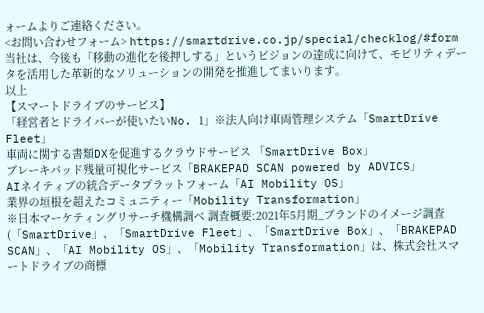ォームよりご連絡ください。
<お問い合わせフォーム> https://smartdrive.co.jp/special/checklog/#form
当社は、今後も「移動の進化を後押しする」というビジョンの達成に向けて、モビリティデータを活用した革新的なソリューションの開発を推進してまいります。
以上
【スマートドライブのサービス】
「経営者とドライバーが使いたいNo. 1」※法人向け車両管理システム「SmartDrive Fleet」
車両に関する書類DXを促進するクラウドサービス 「SmartDrive Box」
ブレーキパッド残量可視化サービス「BRAKEPAD SCAN powered by ADVICS」
AIネイティブの統合データプラットフォーム「AI Mobility OS」
業界の垣根を超えたコミュニティー「Mobility Transformation」
※日本マーケティングリサーチ機構調べ 調査概要:2021年5月期_ブランドのイメージ調査
(「SmartDrive」、「SmartDrive Fleet」、「SmartDrive Box」、「BRAKEPAD SCAN」、「AI Mobility OS」、「Mobility Transformation」は、株式会社スマートドライブの商標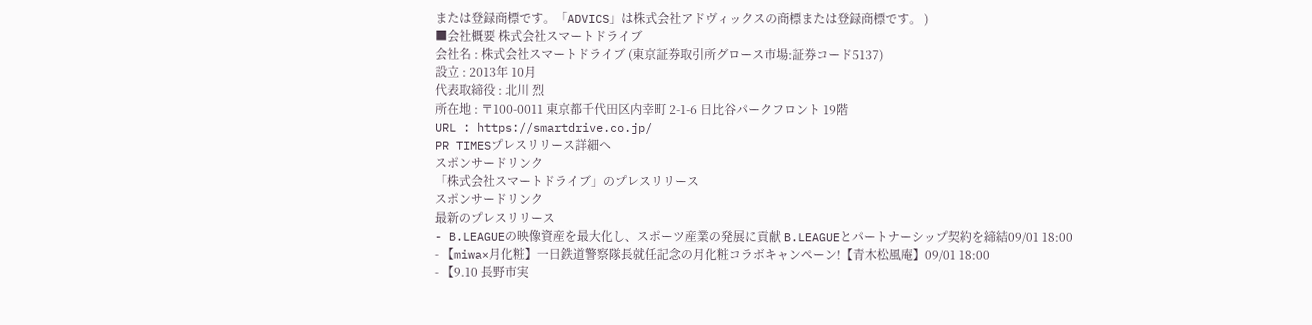または登録商標です。「ADVICS」は株式会社アドヴィックスの商標または登録商標です。 )
■会社概要 株式会社スマートドライブ
会社名 : 株式会社スマートドライブ (東京証券取引所グロース市場:証券コード5137)
設立 : 2013年 10月
代表取締役 : 北川 烈
所在地 : 〒100-0011 東京都千代田区内幸町 2-1-6 日比谷パークフロント 19階
URL : https://smartdrive.co.jp/
PR TIMESプレスリリース詳細へ
スポンサードリンク
「株式会社スマートドライブ」のプレスリリース
スポンサードリンク
最新のプレスリリース
- B.LEAGUEの映像資産を最大化し、スポーツ産業の発展に貢献 B.LEAGUEとパートナーシップ契約を締結09/01 18:00
- 【miwa×月化粧】一日鉄道警察隊長就任記念の月化粧コラボキャンペーン!【青木松風庵】09/01 18:00
- 【9.10 長野市実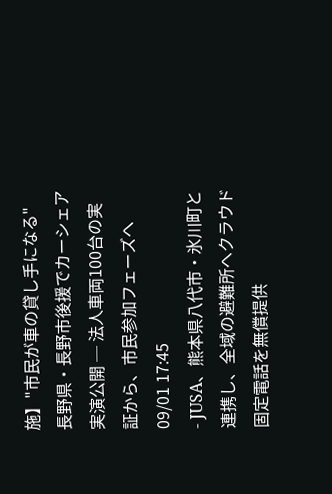施】"市民が車の貸し手になる" 長野県・長野市後援でカーシェア実演公開 ─ 法人車両100台の実証から、市民参加フェーズへ09/01 17:45
- JUSA、熊本県八代市・氷川町と連携し、全域の避難所へクラウド固定電話を無償提供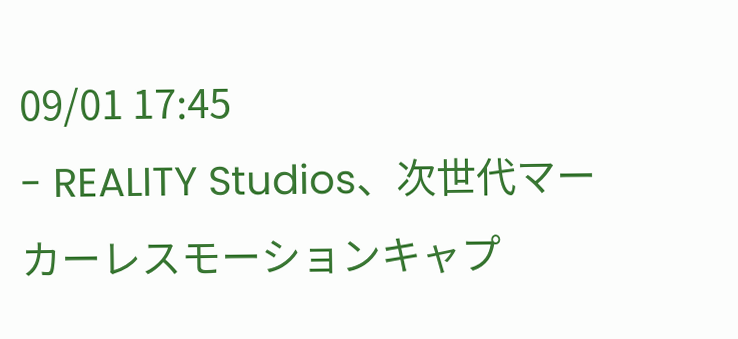09/01 17:45
- REALITY Studios、次世代マーカーレスモーションキャプ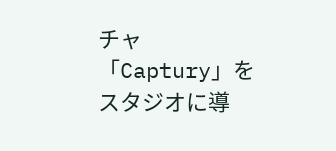チャ「Captury」をスタジオに導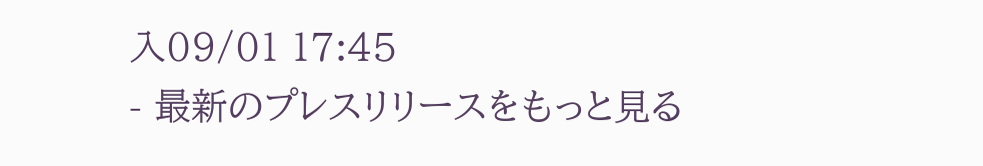入09/01 17:45
- 最新のプレスリリースをもっと見る